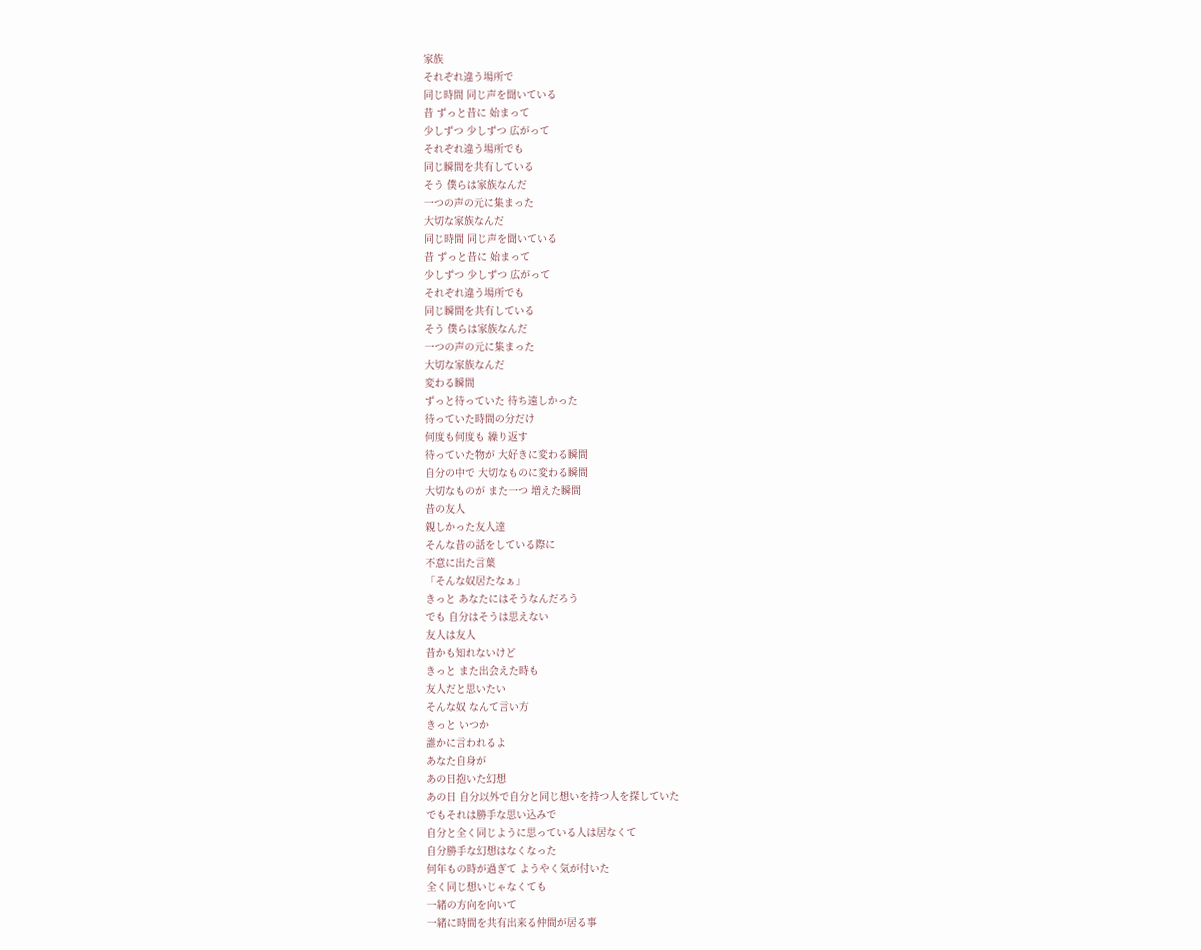家族
それぞれ違う場所で
同じ時間 同じ声を聞いている
昔 ずっと昔に 始まって
少しずつ 少しずつ 広がって
それぞれ違う場所でも
同じ瞬間を共有している
そう 僕らは家族なんだ
一つの声の元に集まった
大切な家族なんだ
同じ時間 同じ声を聞いている
昔 ずっと昔に 始まって
少しずつ 少しずつ 広がって
それぞれ違う場所でも
同じ瞬間を共有している
そう 僕らは家族なんだ
一つの声の元に集まった
大切な家族なんだ
変わる瞬間
ずっと待っていた 待ち遠しかった
待っていた時間の分だけ
何度も何度も 繰り返す
待っていた物が 大好きに変わる瞬間
自分の中で 大切なものに変わる瞬間
大切なものが また一つ 増えた瞬間
昔の友人
親しかった友人達
そんな昔の話をしている際に
不意に出た言葉
「そんな奴居たなぁ」
きっと あなたにはそうなんだろう
でも 自分はそうは思えない
友人は友人
昔かも知れないけど
きっと また出会えた時も
友人だと思いたい
そんな奴 なんて言い方
きっと いつか
誰かに言われるよ
あなた自身が
あの日抱いた幻想
あの日 自分以外で自分と同じ想いを持つ人を探していた
でもそれは勝手な思い込みで
自分と全く同じように思っている人は居なくて
自分勝手な幻想はなくなった
何年もの時が過ぎて ようやく気が付いた
全く同じ想いじゃなくても
一緒の方向を向いて
一緒に時間を共有出来る仲間が居る事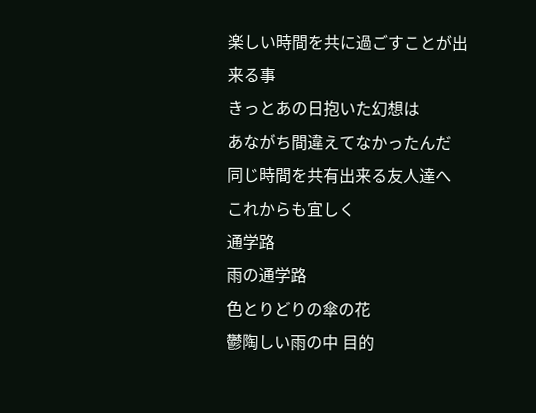楽しい時間を共に過ごすことが出来る事
きっとあの日抱いた幻想は
あながち間違えてなかったんだ
同じ時間を共有出来る友人達へ
これからも宜しく
通学路
雨の通学路
色とりどりの傘の花
鬱陶しい雨の中 目的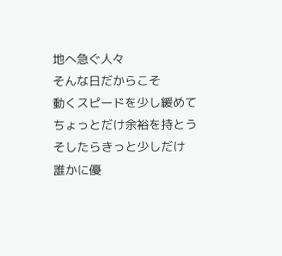地へ急ぐ人々
そんな日だからこそ
動くスピードを少し緩めて
ちょっとだけ余裕を持とう
そしたらきっと少しだけ
誰かに優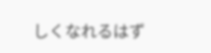しくなれるはず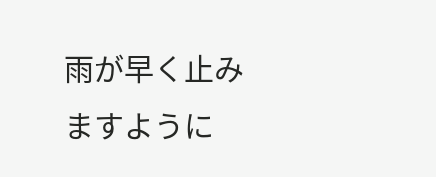雨が早く止みますように